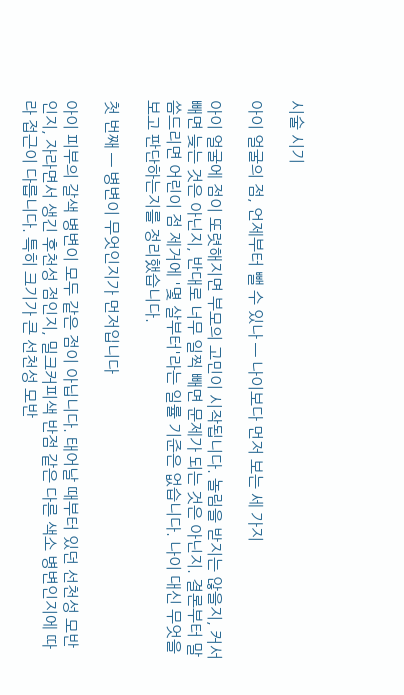시술 시기

아이 얼굴의 점, 언제부터 뺄 수 있나 — 나이보다 먼저 보는 세 가지

아이 얼굴에 점이 또렷해지면 부모의 고민이 시작됩니다. 놀림을 받지는 않을지, 커서 빼면 늦는 것은 아닌지, 반대로 너무 일찍 빼면 문제가 되는 것은 아닌지. 결론부터 말씀드리면 어린이 점 제거에 '몇 살부터'라는 일률 기준은 없습니다. 나이 대신 무엇을 보고 판단하는지를 정리했습니다.

첫 번째 — 병변이 무엇인지가 먼저입니다

아이 피부의 갈색 병변이 모두 같은 점이 아닙니다. 태어날 때부터 있던 선천성 모반인지, 자라면서 생긴 후천성 점인지, 밀크커피색 반점 같은 다른 색소 병변인지에 따라 접근이 다릅니다. 특히 크기가 큰 선천성 모반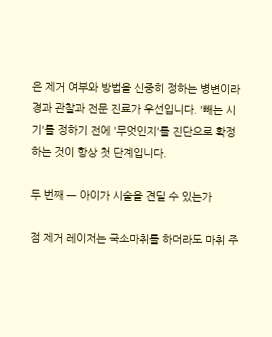은 제거 여부와 방법을 신중히 정하는 병변이라 경과 관찰과 전문 진료가 우선입니다. '빼는 시기'를 정하기 전에 '무엇인지'를 진단으로 확정하는 것이 항상 첫 단계입니다.

두 번째 — 아이가 시술을 견딜 수 있는가

점 제거 레이저는 국소마취를 하더라도 마취 주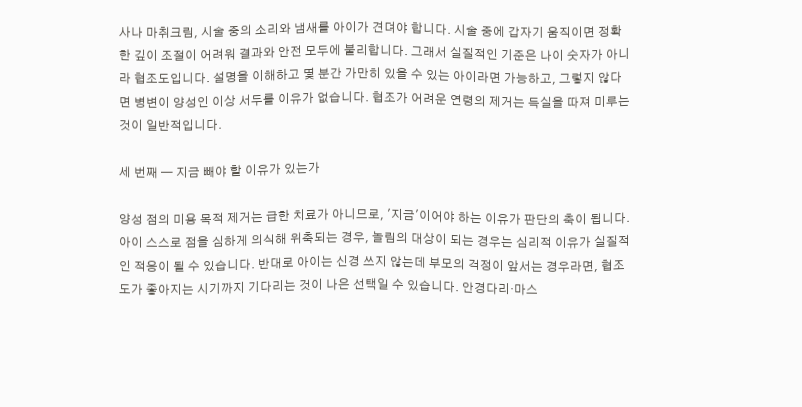사나 마취크림, 시술 중의 소리와 냄새를 아이가 견뎌야 합니다. 시술 중에 갑자기 움직이면 정확한 깊이 조절이 어려워 결과와 안전 모두에 불리합니다. 그래서 실질적인 기준은 나이 숫자가 아니라 협조도입니다. 설명을 이해하고 몇 분간 가만히 있을 수 있는 아이라면 가능하고, 그렇지 않다면 병변이 양성인 이상 서두를 이유가 없습니다. 협조가 어려운 연령의 제거는 득실을 따져 미루는 것이 일반적입니다.

세 번째 — 지금 빼야 할 이유가 있는가

양성 점의 미용 목적 제거는 급한 치료가 아니므로, '지금'이어야 하는 이유가 판단의 축이 됩니다. 아이 스스로 점을 심하게 의식해 위축되는 경우, 놀림의 대상이 되는 경우는 심리적 이유가 실질적인 적응이 될 수 있습니다. 반대로 아이는 신경 쓰지 않는데 부모의 걱정이 앞서는 경우라면, 협조도가 좋아지는 시기까지 기다리는 것이 나은 선택일 수 있습니다. 안경다리·마스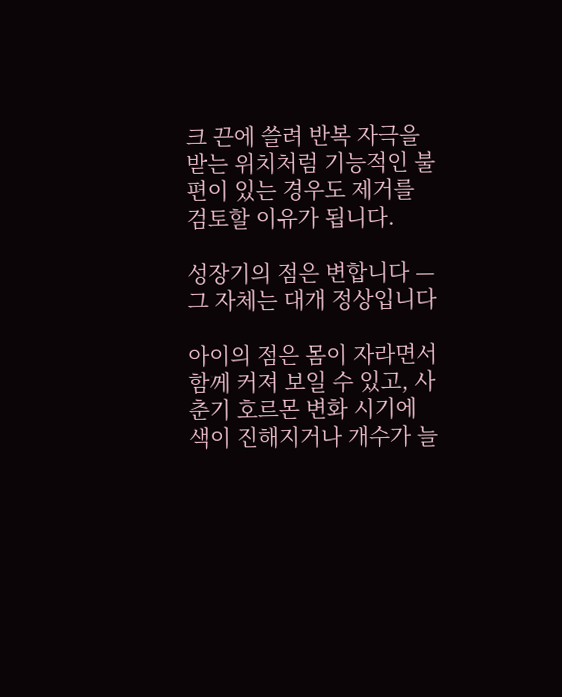크 끈에 쓸려 반복 자극을 받는 위치처럼 기능적인 불편이 있는 경우도 제거를 검토할 이유가 됩니다.

성장기의 점은 변합니다 — 그 자체는 대개 정상입니다

아이의 점은 몸이 자라면서 함께 커져 보일 수 있고, 사춘기 호르몬 변화 시기에 색이 진해지거나 개수가 늘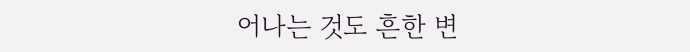어나는 것도 흔한 변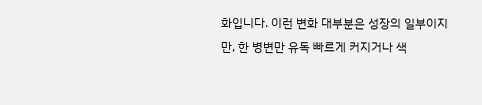화입니다. 이런 변화 대부분은 성장의 일부이지만, 한 병변만 유독 빠르게 커지거나 색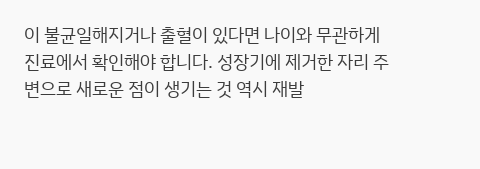이 불균일해지거나 출혈이 있다면 나이와 무관하게 진료에서 확인해야 합니다. 성장기에 제거한 자리 주변으로 새로운 점이 생기는 것 역시 재발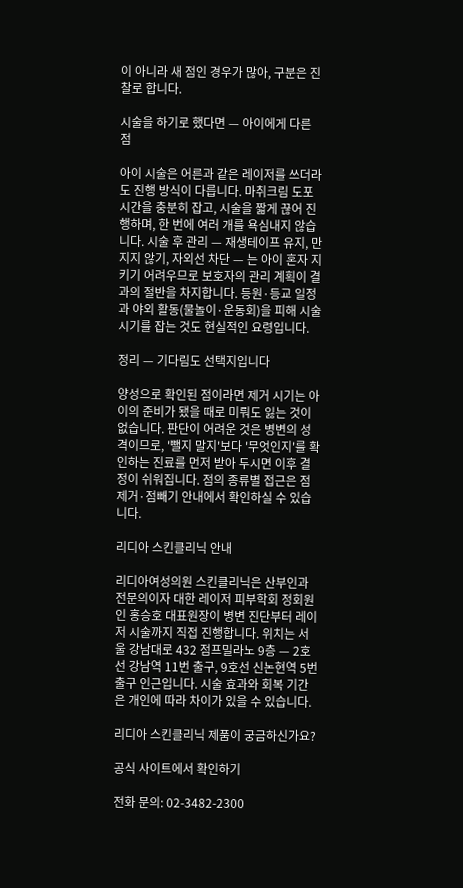이 아니라 새 점인 경우가 많아, 구분은 진찰로 합니다.

시술을 하기로 했다면 — 아이에게 다른 점

아이 시술은 어른과 같은 레이저를 쓰더라도 진행 방식이 다릅니다. 마취크림 도포 시간을 충분히 잡고, 시술을 짧게 끊어 진행하며, 한 번에 여러 개를 욕심내지 않습니다. 시술 후 관리 — 재생테이프 유지, 만지지 않기, 자외선 차단 — 는 아이 혼자 지키기 어려우므로 보호자의 관리 계획이 결과의 절반을 차지합니다. 등원·등교 일정과 야외 활동(물놀이·운동회)을 피해 시술 시기를 잡는 것도 현실적인 요령입니다.

정리 — 기다림도 선택지입니다

양성으로 확인된 점이라면 제거 시기는 아이의 준비가 됐을 때로 미뤄도 잃는 것이 없습니다. 판단이 어려운 것은 병변의 성격이므로, '뺄지 말지'보다 '무엇인지'를 확인하는 진료를 먼저 받아 두시면 이후 결정이 쉬워집니다. 점의 종류별 접근은 점제거·점빼기 안내에서 확인하실 수 있습니다.

리디아 스킨클리닉 안내

리디아여성의원 스킨클리닉은 산부인과 전문의이자 대한 레이저 피부학회 정회원인 홍승호 대표원장이 병변 진단부터 레이저 시술까지 직접 진행합니다. 위치는 서울 강남대로 432 점프밀라노 9층 — 2호선 강남역 11번 출구, 9호선 신논현역 5번 출구 인근입니다. 시술 효과와 회복 기간은 개인에 따라 차이가 있을 수 있습니다.

리디아 스킨클리닉 제품이 궁금하신가요?

공식 사이트에서 확인하기

전화 문의: 02-3482-2300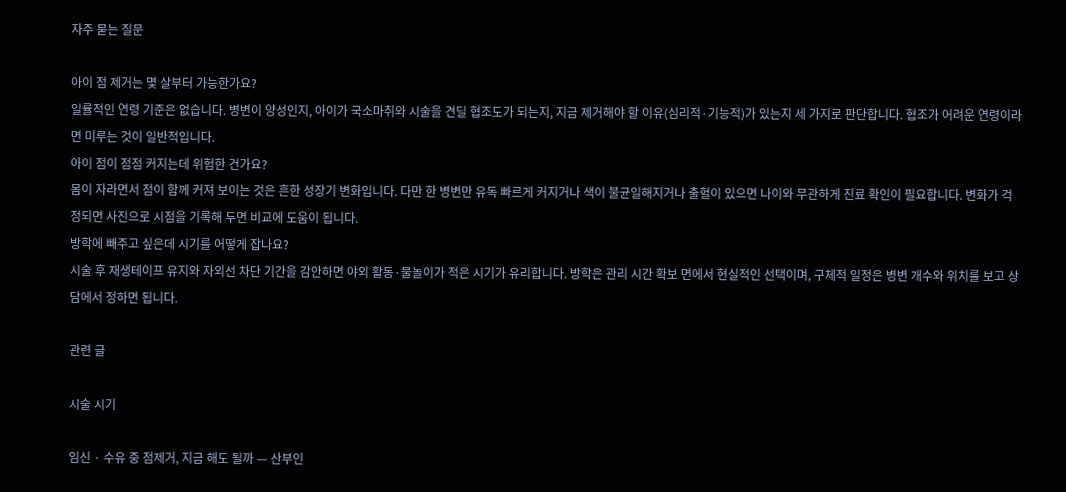자주 묻는 질문

아이 점 제거는 몇 살부터 가능한가요?
일률적인 연령 기준은 없습니다. 병변이 양성인지, 아이가 국소마취와 시술을 견딜 협조도가 되는지, 지금 제거해야 할 이유(심리적·기능적)가 있는지 세 가지로 판단합니다. 협조가 어려운 연령이라면 미루는 것이 일반적입니다.
아이 점이 점점 커지는데 위험한 건가요?
몸이 자라면서 점이 함께 커져 보이는 것은 흔한 성장기 변화입니다. 다만 한 병변만 유독 빠르게 커지거나 색이 불균일해지거나 출혈이 있으면 나이와 무관하게 진료 확인이 필요합니다. 변화가 걱정되면 사진으로 시점을 기록해 두면 비교에 도움이 됩니다.
방학에 빼주고 싶은데 시기를 어떻게 잡나요?
시술 후 재생테이프 유지와 자외선 차단 기간을 감안하면 야외 활동·물놀이가 적은 시기가 유리합니다. 방학은 관리 시간 확보 면에서 현실적인 선택이며, 구체적 일정은 병변 개수와 위치를 보고 상담에서 정하면 됩니다.

관련 글

시술 시기

임신 · 수유 중 점제거, 지금 해도 될까 — 산부인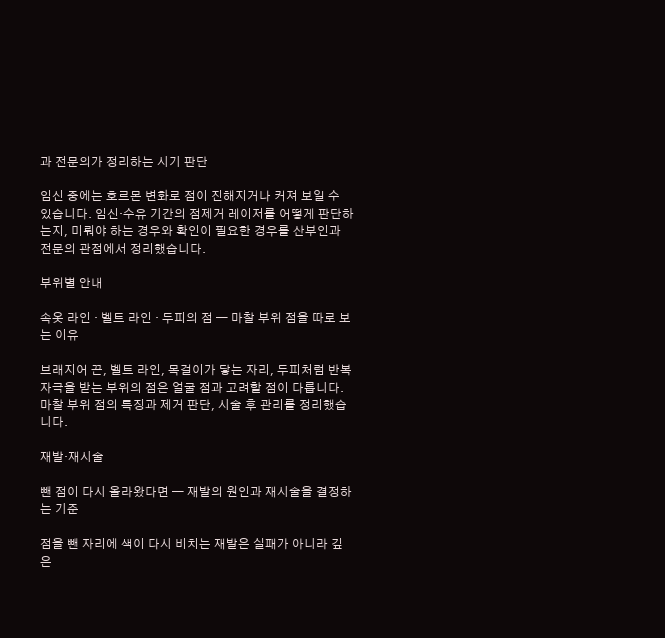과 전문의가 정리하는 시기 판단

임신 중에는 호르몬 변화로 점이 진해지거나 커져 보일 수 있습니다. 임신·수유 기간의 점제거 레이저를 어떻게 판단하는지, 미뤄야 하는 경우와 확인이 필요한 경우를 산부인과 전문의 관점에서 정리했습니다.

부위별 안내

속옷 라인 · 벨트 라인 · 두피의 점 — 마찰 부위 점을 따로 보는 이유

브래지어 끈, 벨트 라인, 목걸이가 닿는 자리, 두피처럼 반복 자극을 받는 부위의 점은 얼굴 점과 고려할 점이 다릅니다. 마찰 부위 점의 특징과 제거 판단, 시술 후 관리를 정리했습니다.

재발·재시술

뺀 점이 다시 올라왔다면 — 재발의 원인과 재시술을 결정하는 기준

점을 뺀 자리에 색이 다시 비치는 재발은 실패가 아니라 깊은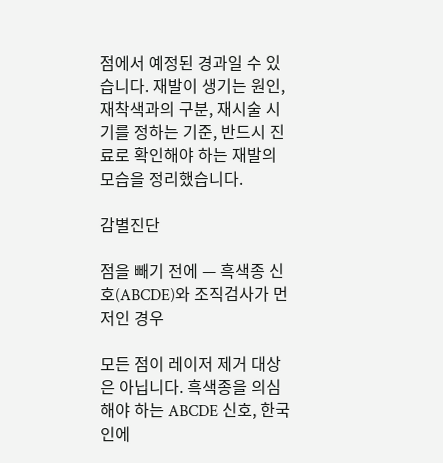점에서 예정된 경과일 수 있습니다. 재발이 생기는 원인, 재착색과의 구분, 재시술 시기를 정하는 기준, 반드시 진료로 확인해야 하는 재발의 모습을 정리했습니다.

감별진단

점을 빼기 전에 — 흑색종 신호(ABCDE)와 조직검사가 먼저인 경우

모든 점이 레이저 제거 대상은 아닙니다. 흑색종을 의심해야 하는 ABCDE 신호, 한국인에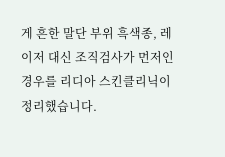게 흔한 말단 부위 흑색종, 레이저 대신 조직검사가 먼저인 경우를 리디아 스킨클리닉이 정리했습니다.